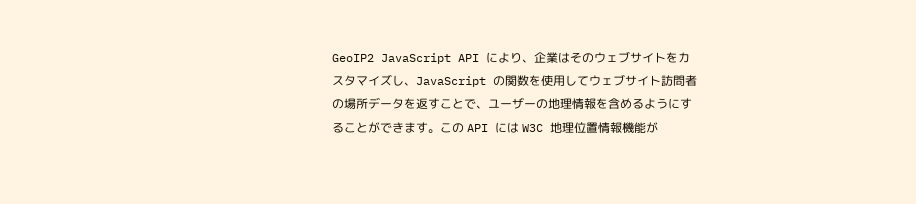GeoIP2 JavaScript API により、企業はそのウェブサイトをカスタマイズし、JavaScript の関数を使用してウェブサイト訪問者の場所データを返すことで、ユーザーの地理情報を含めるようにすることができます。この API には W3C 地理位置情報機能が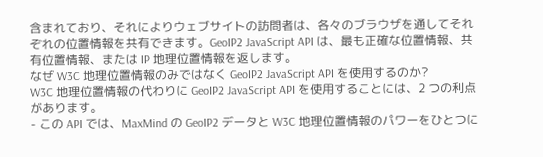含まれており、それによりウェブサイトの訪問者は、各々のブラウザを通してそれぞれの位置情報を共有できます。GeoIP2 JavaScript API は、最も正確な位置情報、共有位置情報、または IP 地理位置情報を返します。
なぜ W3C 地理位置情報のみではなく GeoIP2 JavaScript API を使用するのか?
W3C 地理位置情報の代わりに GeoIP2 JavaScript API を使用することには、2 つの利点があります。
- この API では、MaxMind の GeoIP2 データと W3C 地理位置情報のパワーをひとつに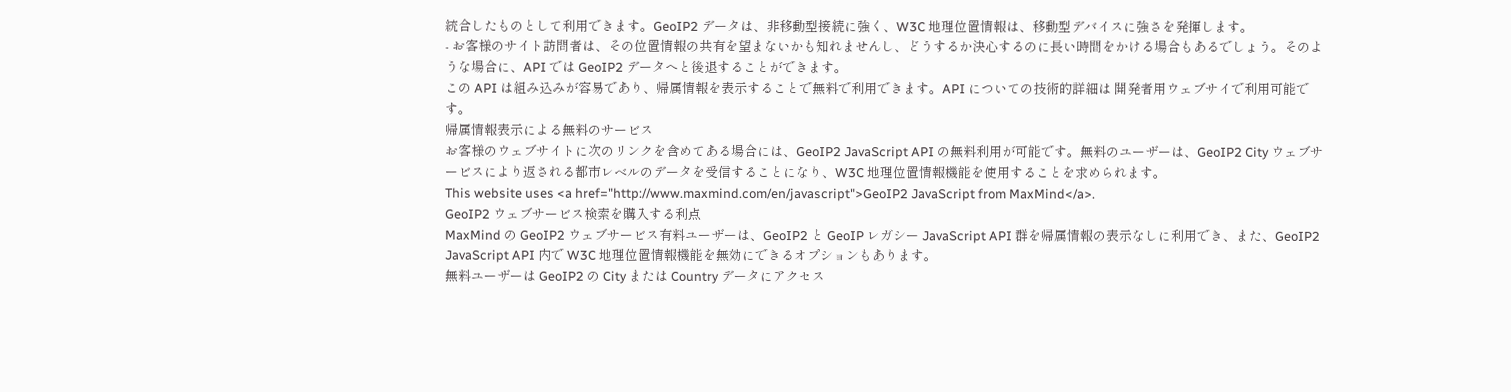統合したものとして利用できます。GeoIP2 データは、非移動型接続に強く、W3C 地理位置情報は、移動型デバイスに強さを発揮します。
- お客様のサイト訪問者は、その位置情報の共有を望まないかも知れませんし、どうするか決心するのに長い時間をかける場合もあるでしょう。そのような場合に、API では GeoIP2 データへと後退することができます。
この API は組み込みが容易であり、帰属情報を表示することで無料で利用できます。API についての技術的詳細は 開発者用ウェブサイで利用可能です。
帰属情報表示による無料のサービス
お客様のウェブサイトに次のリンクを含めてある場合には、GeoIP2 JavaScript API の無料利用が可能です。無料のユーザーは、GeoIP2 City ウェブサービスにより返される都市レベルのデータを受信することになり、W3C 地理位置情報機能を使用することを求められます。
This website uses <a href="http://www.maxmind.com/en/javascript">GeoIP2 JavaScript from MaxMind</a>.
GeoIP2 ウェブサービス検索を購入する利点
MaxMind の GeoIP2 ウェブサービス有料ユーザーは、GeoIP2 と GeoIP レガシー JavaScript API 群を帰属情報の表示なしに利用でき、また、GeoIP2 JavaScript API 内で W3C 地理位置情報機能を無効にできるオプションもあります。
無料ユーザーは GeoIP2 の City または Country データにアクセス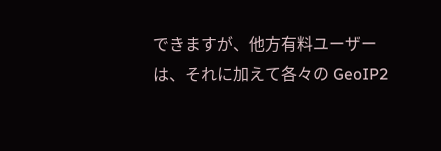できますが、他方有料ユーザーは、それに加えて各々の GeoIP2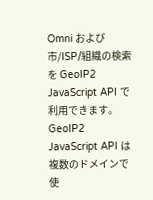Omni および 市/ISP/組織の検索を GeoIP2 JavaScript API で利用できます。
GeoIP2 JavaScript API は複数のドメインで使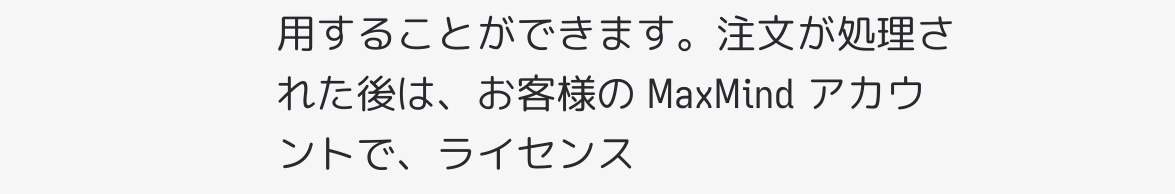用することができます。注文が処理された後は、お客様の MaxMind アカウントで、ライセンス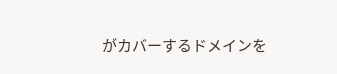がカバーするドメインを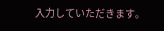入力していただきます。